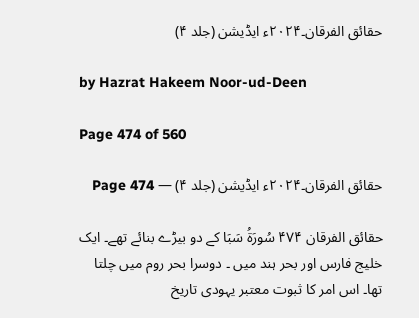حقائق الفرقان۔۲۰۲۴ء ایڈیشن (جلد ۴)

by Hazrat Hakeem Noor-ud-Deen

Page 474 of 560

حقائق الفرقان۔۲۰۲۴ء ایڈیشن (جلد ۴) — Page 474

حقائق الفرقان ۴۷۴ سُورَةُ سَبَا کے دو بیڑے بنائے تھے۔ ایک خلیج فارس اور بحر ہند میں ۔ دوسرا بحر روم میں چلتا تھا۔ اس امر کا ثبوت معتبر یہودی تاریخ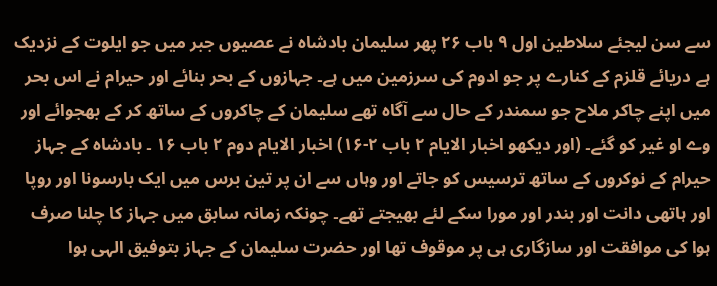سے سن لیجئے سلاطین اول ۹ باب ۲۶ پھر سلیمان بادشاہ نے عصیوں جبر میں جو ایلوت کے نزدیک ہے دریائے قلزم کے کنارے پر جو ادوم کی سرزمین میں ہے۔ جہازوں کے بحر بنائے اور حیرام نے اس بحر میں اپنے چاکر ملاح جو سمندر کے حال سے آگاہ تھے سلیمان کے چاکروں کے ساتھ کر کے بھجوائے اور وے او غیر کو گئے۔ (اور دیکھو اخبار الایام ۲ باب ۲-۱۶) اخبار الایام دوم ۲ باب ۱۶ ۔ بادشاہ کے جہاز حیرام کے نوکروں کے ساتھ ترسیس کو جاتے اور وہاں سے ان پر تین برس میں ایک بارسونا اور روپا اور ہاتھی دانت اور بندر اور مورا سکے لئے بھیجتے تھے۔ چونکہ زمانہ سابق میں جہاز کا چلنا صرف ہوا کی موافقت اور سازگاری ہی پر موقوف تھا اور حضرت سلیمان کے جہاز بتوفیق الہی ہوا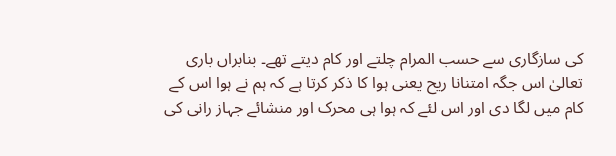کی سازگاری سے حسب المرام چلتے اور کام دیتے تھے۔ بنابراں باری تعالیٰ اس جگہ امتنانا ریح یعنی ہوا کا ذکر کرتا ہے کہ ہم نے ہوا اس کے کام میں لگا دی اور اس لئے کہ ہوا ہی محرک اور منشائے جہاز رانی کی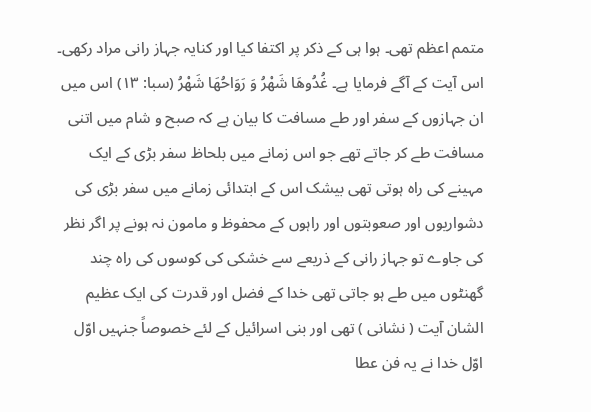متمم اعظم تھی۔ ہوا ہی کے ذکر پر اکتفا کیا اور کنایہ جہاز رانی مراد رکھی۔ اس آیت کے آگے فرمایا ہے۔ غُدُوهَا شَهْرُ وَ رَوَاحُهَا شَهْرُ (سبا: ۱۳) اس میں ان جہازوں کے سفر اور طے مسافت کا بیان ہے کہ صبح و شام میں اتنی مسافت طے کر جاتے تھے جو اس زمانے میں بلحاظ سفر بڑی کے ایک مہینے کی راہ ہوتی تھی بیشک اس کے ابتدائی زمانے میں سفر بڑی کی دشواریوں اور صعوبتوں اور راہوں کے محفوظ و مامون نہ ہونے پر اگر نظر کی جاوے تو جہاز رانی کے ذریعے سے خشکی کی کوسوں کی راہ چند گھنٹوں میں طے ہو جاتی تھی خدا کے فضل اور قدرت کی ایک عظیم الشان آیت ( نشانی ) تھی اور بنی اسرائیل کے لئے خصوصاً جنہیں اوّل اوّل خدا نے یہ فن عطا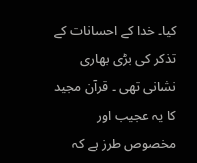کیا۔ خدا کے احسانات کے تذکر کی بڑی بھاری نشانی تھی ۔ قرآن مجید کا یہ عجیب اور مخصوص طرز ہے کہ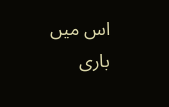اس میں باری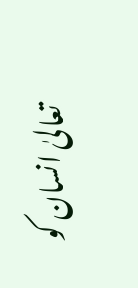تعالیٰ انسان کو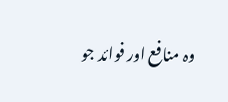وہ منافع اور فوائد جو